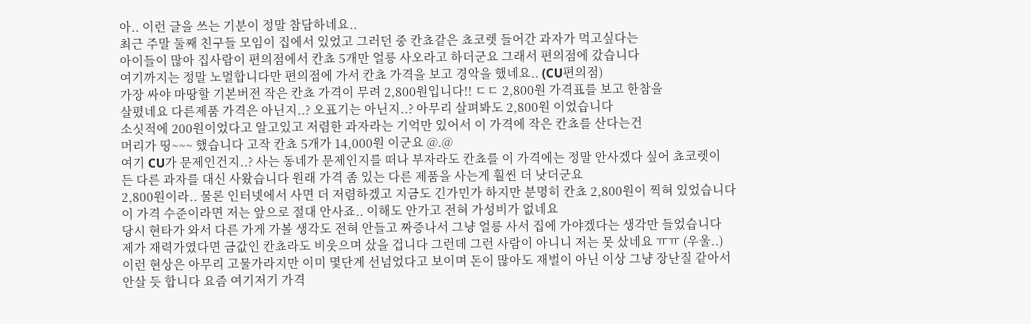아.. 이런 글을 쓰는 기분이 정말 참담하네요..
최근 주말 둘째 친구들 모임이 집에서 있었고 그러던 중 칸쵸같은 쵸코렛 들어간 과자가 먹고싶다는
아이들이 많아 집사람이 편의점에서 칸쵸 5개만 얼릉 사오라고 하더군요 그래서 편의점에 갔습니다
여기까지는 정말 노멀합니다만 편의점에 가서 칸쵸 가격을 보고 경악을 했네요.. (CU편의점)
가장 싸야 마땅할 기본버전 작은 칸쵸 가격이 무려 2,800원입니다!! ㄷㄷ 2,800원 가격표를 보고 한참을
살폈네요 다른제품 가격은 아닌지..? 오표기는 아닌지..? 아무리 살펴봐도 2,800원 이었습니다
소싯적에 200원이었다고 알고있고 저렴한 과자라는 기억만 있어서 이 가격에 작은 칸쵸를 산다는건
머리가 띵~~~ 했습니다 고작 칸쵸 5개가 14,000원 이군요 @.@
여기 CU가 문제인건지..? 사는 동네가 문제인지를 떠나 부자라도 칸쵸를 이 가격에는 정말 안사겠다 싶어 쵸코렛이
든 다른 과자를 대신 사왔습니다 원래 가격 좀 있는 다른 제품을 사는게 훨씬 더 낫더군요
2,800원이라.. 물론 인터넷에서 사면 더 저렴하겠고 지금도 긴가민가 하지만 분명히 칸쵸 2,800원이 찍혀 있었습니다
이 가격 수준이라면 저는 앞으로 절대 안사죠.. 이해도 안가고 전혀 가성비가 없네요
당시 현타가 와서 다른 가게 가볼 생각도 전혀 안들고 짜증나서 그냥 얼릉 사서 집에 가야겠다는 생각만 들었습니다
제가 재력가였다면 금값인 칸쵸라도 비웃으며 샀을 겁니다 그런데 그런 사람이 아니니 저는 못 샀네요 ㅠㅠ (우울..)
이런 현상은 아무리 고물가라지만 이미 몇단계 선넘었다고 보이며 돈이 많아도 재벌이 아닌 이상 그냥 장난질 같아서
안살 듯 합니다 요즘 여기저기 가격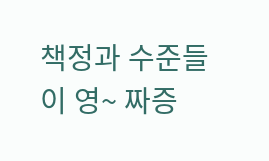책정과 수준들이 영~ 짜증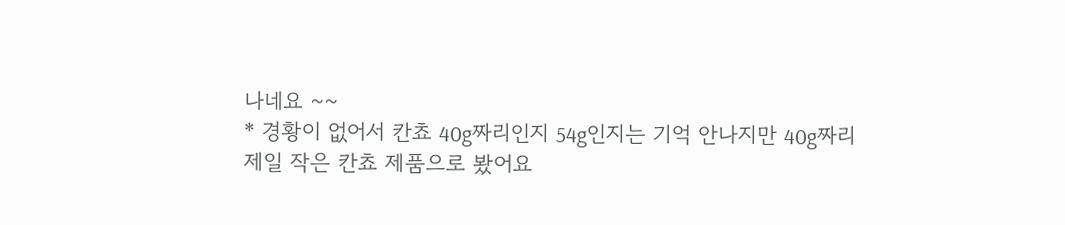나네요 ~~
* 경황이 없어서 칸쵸 40g짜리인지 54g인지는 기억 안나지만 40g짜리 제일 작은 칸쵸 제품으로 봤어요